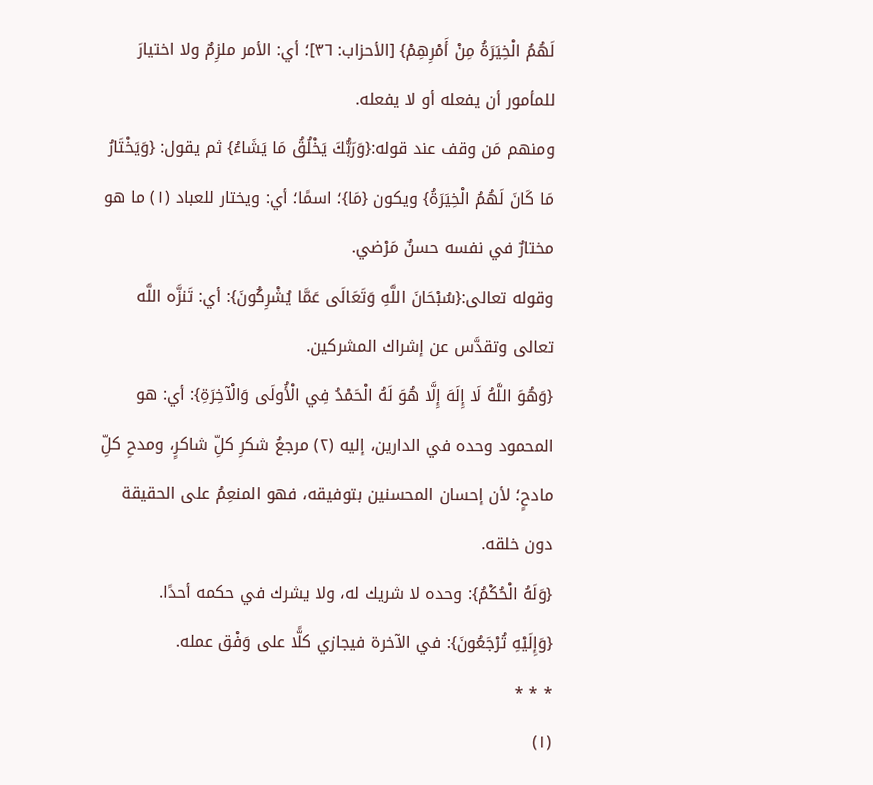لَهُمُ الْخِيَرَةُ مِنْ أَمْرِهِمْ} [الأحزاب: ٣٦]؛ أي: الأمر ملزِمٌ ولا اختيارَ للمأمور أن يفعله أو لا يفعله.
ومنهم مَن وقف عند قوله:{وَرَبُّكَ يَخْلُقُ مَا يَشَاءُ} ثم يقول: {وَيَخْتَارُ مَا كَانَ لَهُمُ الْخِيَرَةُ} ويكون {مَا}؛ اسمًا؛ أي: ويختار للعباد (١) ما هو مختارٌ في نفسه حسنٌ مَرْضي.
وقوله تعالى:{سُبْحَانَ اللَّهِ وَتَعَالَى عَمَّا يُشْرِكُونَ}: أي: تَنزَّه اللَّه تعالى وتقدَّس عن إشراك المشركين.
{وَهُوَ اللَّهُ لَا إِلَهَ إِلَّا هُوَ لَهُ الْحَمْدُ فِي الْأُولَى وَالْآخِرَةِ}: أي: هو المحمود وحده في الدارين، إليه (٢) مرجعُ شكرِ كلِّ شاكرٍ، ومدحِ كلِّ مادحٍ؛ لأن إحسان المحسنين بتوفيقه، فهو المنعِمُ على الحقيقة دون خلقه.
{وَلَهُ الْحُكْمُ}: وحده لا شريك له، ولا يشرك في حكمه أحدًا.
{وَإِلَيْهِ تُرْجَعُونَ}: في الآخرة فيجازي كلًّا على وَفْق عمله.
* * *
(١)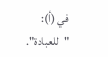في (أ): "للعبادة".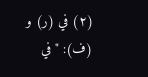(٢) في (ر) و (ف): "في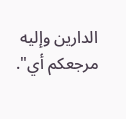الدارين وإليه مرجعكم أي".